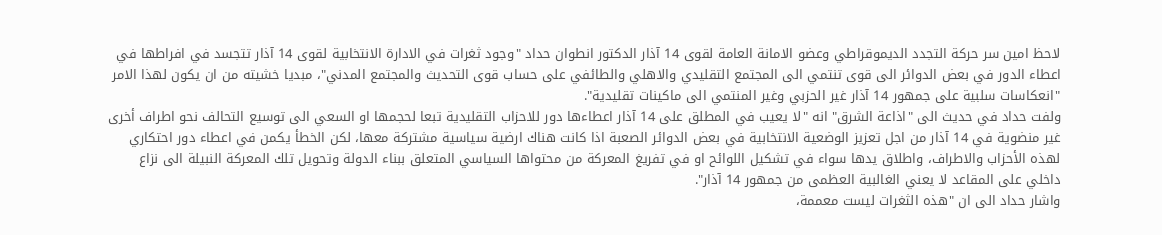لاحظ امين سر حركة التجدد الديموقراطي وعضو الامانة العامة لقوى 14 آذار الدكتور انطوان حداد "وجود ثغرات في الادارة الانتخابية لقوى 14 آذار تتجسد في افراطها في اعطاء الدور في بعض الدوائر الى قوى تنتمي الى المجتمع التقليدي والاهلي والطائفي على حساب قوى التحديث والمجتمع المدني"، مبديا خشيته من ان يكون لهذا الامر "انعكاسات سلبية على جمهور 14 آذار غير الحزبي وغير المنتمي الى ماكينات تقليدية".
ولفت حداد في حديث الى "اذاعة الشرق" انه "لا يعيب في المطلق على 14 آذار اعطاءها دور للاحزاب التقليدية تبعا لحجمها او السعي الى توسيع التحالف نحو اطراف أخرى غير منضوية في 14 آذار من اجل تعزيز الوضعية الانتخابية في بعض الدوائر الصعبة اذا كانت هناك ارضية سياسية مشتركة معها، لكن الخطأ يكمن في اعطاء دور احتكاري لهذه الأحزاب والاطراف، واطلاق يدها سواء في تشكيل اللوائح او في تفريغ المعركة من محتواها السياسي المتعلق ببناء الدولة وتحويل تلك المعركة النبيلة الى نزاع داخلي على المقاعد لا يعني الغالبية العظمى من جمهور 14 آذار".
واشار حداد الى ان "هذه الثغرات ليست معممة،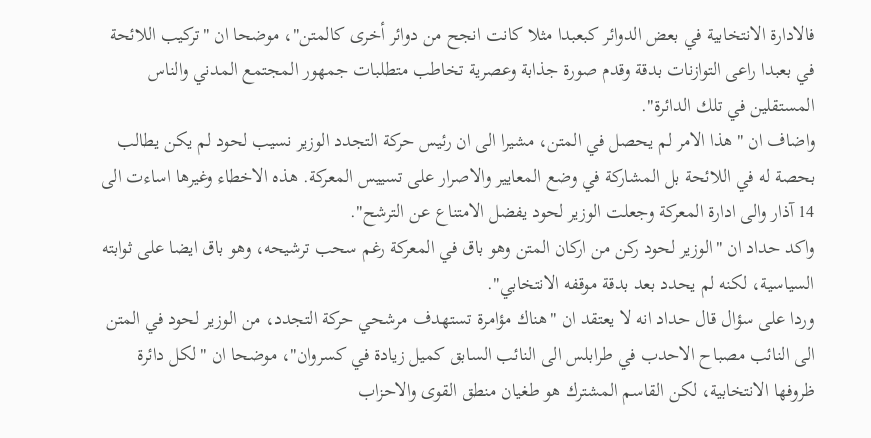فالادارة الانتخابية في بعض الدوائر كبعبدا مثلا كانت انجح من دوائر أخرى كالمتن"، موضحا ان "تركيب اللائحة في بعبدا راعى التوازنات بدقة وقدم صورة جذابة وعصرية تخاطب متطلبات جمهور المجتمع المدني والناس المستقلين في تلك الدائرة".
واضاف ان "هذا الامر لم يحصل في المتن، مشيرا الى ان رئيس حركة التجدد الوزير نسيب لحود لم يكن يطالب بحصة له في اللائحة بل المشاركة في وضع المعايير والاصرار على تسييس المعركة. هذه الاخطاء وغيرها اساءت الى 14 آذار والى ادارة المعركة وجعلت الوزير لحود يفضل الامتناع عن الترشح".
واكد حداد ان "الوزير لحود ركن من اركان المتن وهو باق في المعركة رغم سحب ترشيحه، وهو باق ايضا على ثوابته السياسية، لكنه لم يحدد بعد بدقة موقفه الانتخابي".
وردا على سؤال قال حداد انه لا يعتقد ان "هناك مؤامرة تستهدف مرشحي حركة التجدد، من الوزير لحود في المتن الى النائب مصباح الاحدب في طرابلس الى النائب السابق كميل زيادة في كسروان"، موضحا ان "لكل دائرة ظروفها الانتخابية، لكن القاسم المشترك هو طغيان منطق القوى والاحزاب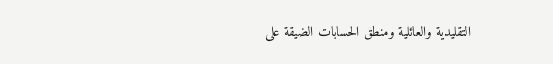التقليدية والعائلية ومنطق الحسابات الضيقة على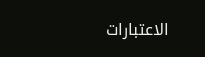الاعتبارات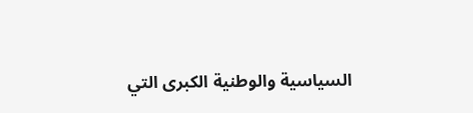السياسية والوطنية الكبرى التي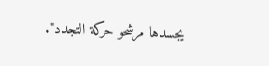يجسدها مرشحو حركة التجدد".